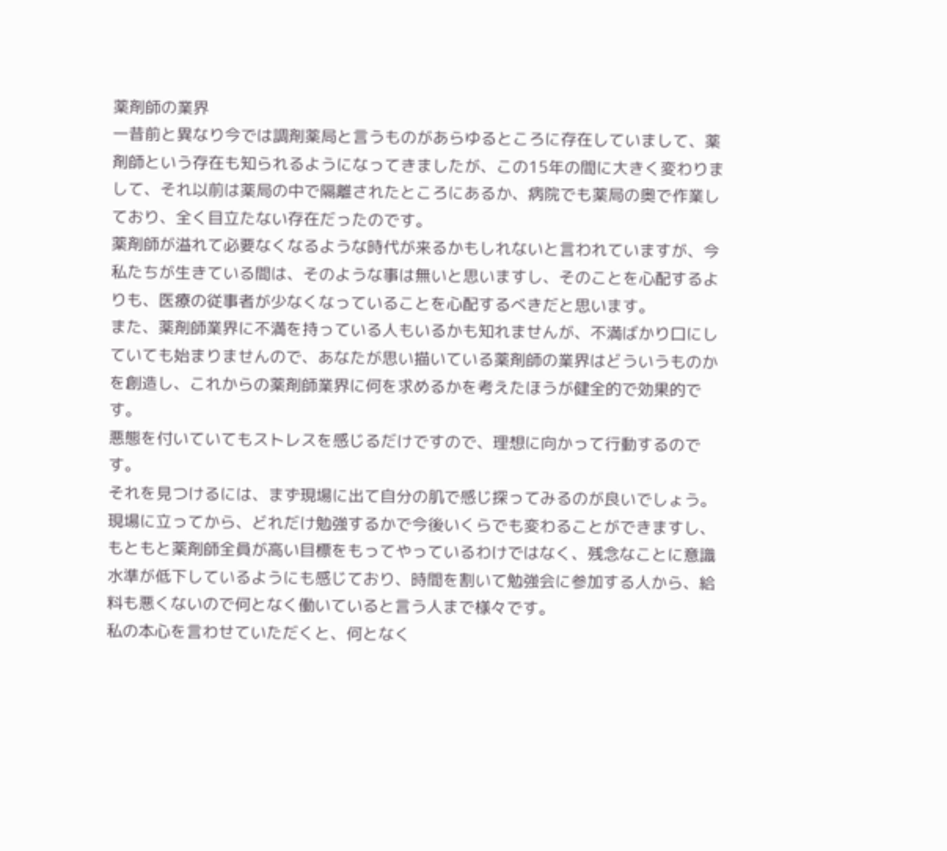薬剤師の業界
一昔前と異なり今では調剤薬局と言うものがあらゆるところに存在していまして、薬剤師という存在も知られるようになってきましたが、この15年の間に大きく変わりまして、それ以前は薬局の中で隔離されたところにあるか、病院でも薬局の奥で作業しており、全く目立たない存在だったのです。
薬剤師が溢れて必要なくなるような時代が来るかもしれないと言われていますが、今私たちが生きている間は、そのような事は無いと思いますし、そのことを心配するよりも、医療の従事者が少なくなっていることを心配するべきだと思います。
また、薬剤師業界に不満を持っている人もいるかも知れませんが、不満ばかり口にしていても始まりませんので、あなたが思い描いている薬剤師の業界はどういうものかを創造し、これからの薬剤師業界に何を求めるかを考えたほうが健全的で効果的です。
悪態を付いていてもストレスを感じるだけですので、理想に向かって行動するのです。
それを見つけるには、まず現場に出て自分の肌で感じ探ってみるのが良いでしょう。
現場に立ってから、どれだけ勉強するかで今後いくらでも変わることができますし、もともと薬剤師全員が高い目標をもってやっているわけではなく、残念なことに意識水準が低下しているようにも感じており、時間を割いて勉強会に参加する人から、給料も悪くないので何となく働いていると言う人まで様々です。
私の本心を言わせていただくと、何となく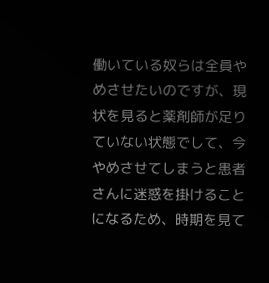働いている奴らは全員やめさせたいのですが、現状を見ると薬剤師が足りていない状態でして、今やめさせてしまうと患者さんに迷惑を掛けることになるため、時期を見て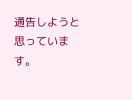通告しようと思っています。